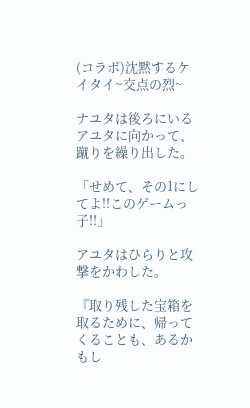(コラボ)沈黙するケイタイ~交点の烈~

ナユタは後ろにいるアユタに向かって、蹴りを繰り出した。

「せめて、その1にしてよ!!このゲームっ子!!」

アユタはひらりと攻撃をかわした。

『取り残した宝箱を取るために、帰ってくることも、あるかもし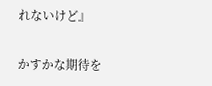れないけど』

かすかな期待を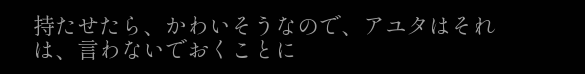持たせたら、かわいそうなので、アユタはそれは、言わないでおくことに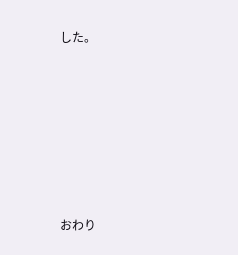した。







おわり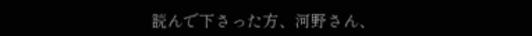読んで下さった方、河野さん、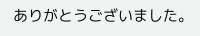ありがとうございました。